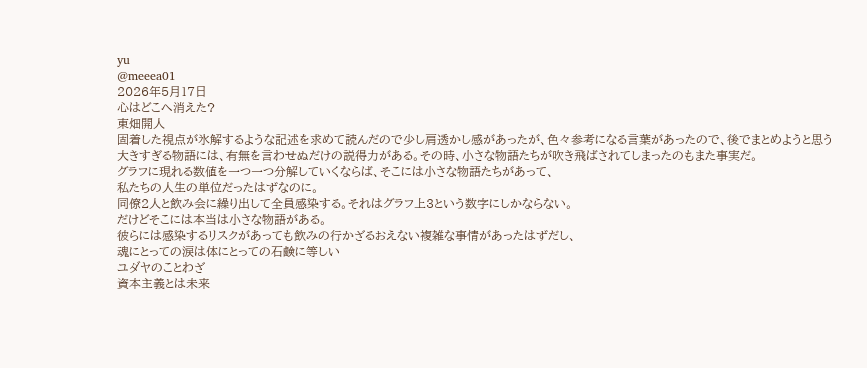yu
@meeea01
2026年5月17日
心はどこへ消えた?
東畑開人
固着した視点が氷解するような記述を求めて読んだので少し肩透かし感があったが、色々参考になる言葉があったので、後でまとめようと思う
大きすぎる物語には、有無を言わせぬだけの説得力がある。その時、小さな物語たちが吹き飛ばされてしまったのもまた事実だ。
グラフに現れる数値を一つ一つ分解していくならば、そこには小さな物語たちがあって、
私たちの人生の単位だったはずなのに。
同僚2人と飲み会に繰り出して全員感染する。それはグラフ上3という数字にしかならない。
だけどそこには本当は小さな物語がある。
彼らには感染するリスクがあっても飲みの行かざるおえない複雑な事情があったはずだし、
魂にとっての涙は体にとっての石鹸に等しい
ユダヤのことわざ
資本主義とは未来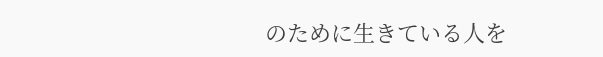のために生きている人を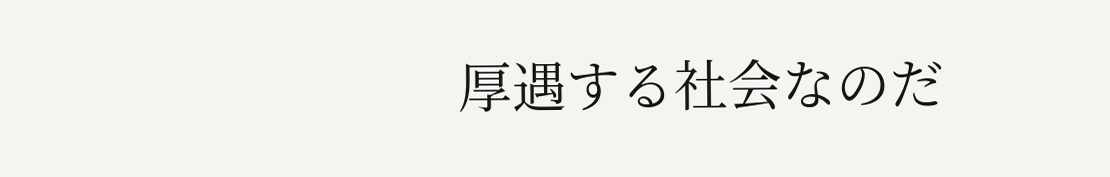厚遇する社会なのだ